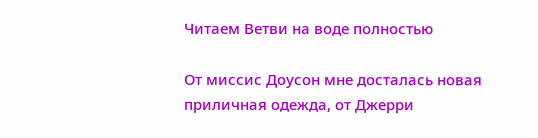Читаем Ветви на воде полностью

От миссис Доусон мне досталась новая приличная одежда, от Джерри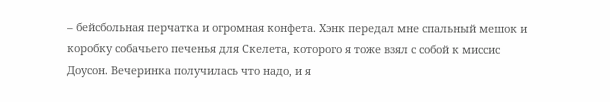– бейсбольная перчатка и огромная конфета. Хэнк передал мне спальный мешок и коробку собачьего печенья для Скелета, которого я тоже взял с собой к миссис Доусон. Вечеринка получилась что надо, и я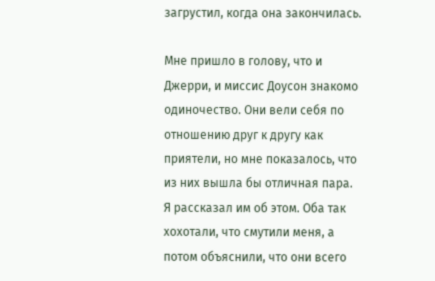загрустил, когда она закончилась.

Мне пришло в голову, что и Джерри, и миссис Доусон знакомо одиночество. Они вели себя по отношению друг к другу как приятели, но мне показалось, что из них вышла бы отличная пара. Я рассказал им об этом. Оба так хохотали, что смутили меня, а потом объяснили, что они всего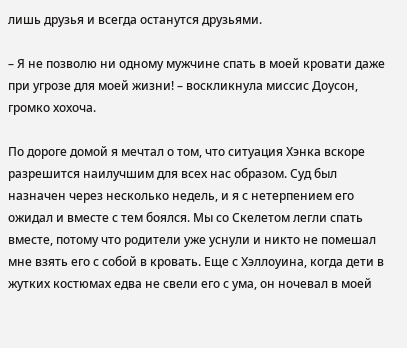лишь друзья и всегда останутся друзьями.

– Я не позволю ни одному мужчине спать в моей кровати даже при угрозе для моей жизни! – воскликнула миссис Доусон, громко хохоча.

По дороге домой я мечтал о том, что ситуация Хэнка вскоре разрешится наилучшим для всех нас образом. Суд был назначен через несколько недель, и я с нетерпением его ожидал и вместе с тем боялся. Мы со Скелетом легли спать вместе, потому что родители уже уснули и никто не помешал мне взять его с собой в кровать. Еще с Хэллоуина, когда дети в жутких костюмах едва не свели его с ума, он ночевал в моей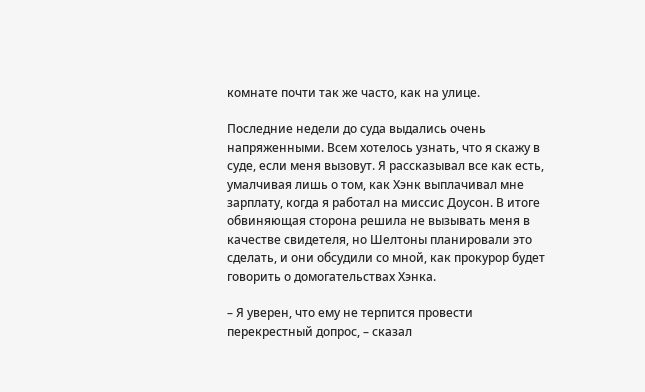комнате почти так же часто, как на улице.

Последние недели до суда выдались очень напряженными. Всем хотелось узнать, что я скажу в суде, если меня вызовут. Я рассказывал все как есть, умалчивая лишь о том, как Хэнк выплачивал мне зарплату, когда я работал на миссис Доусон. В итоге обвиняющая сторона решила не вызывать меня в качестве свидетеля, но Шелтоны планировали это сделать, и они обсудили со мной, как прокурор будет говорить о домогательствах Хэнка.

– Я уверен, что ему не терпится провести перекрестный допрос, – сказал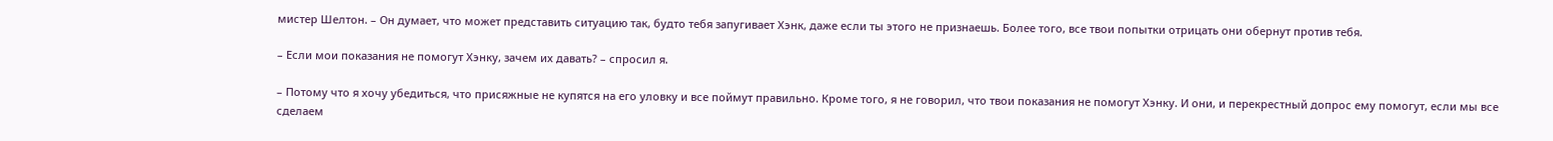мистер Шелтон. – Он думает, что может представить ситуацию так, будто тебя запугивает Хэнк, даже если ты этого не признаешь. Более того, все твои попытки отрицать они обернут против тебя.

– Если мои показания не помогут Хэнку, зачем их давать? – спросил я.

– Потому что я хочу убедиться, что присяжные не купятся на его уловку и все поймут правильно. Кроме того, я не говорил, что твои показания не помогут Хэнку. И они, и перекрестный допрос ему помогут, если мы все сделаем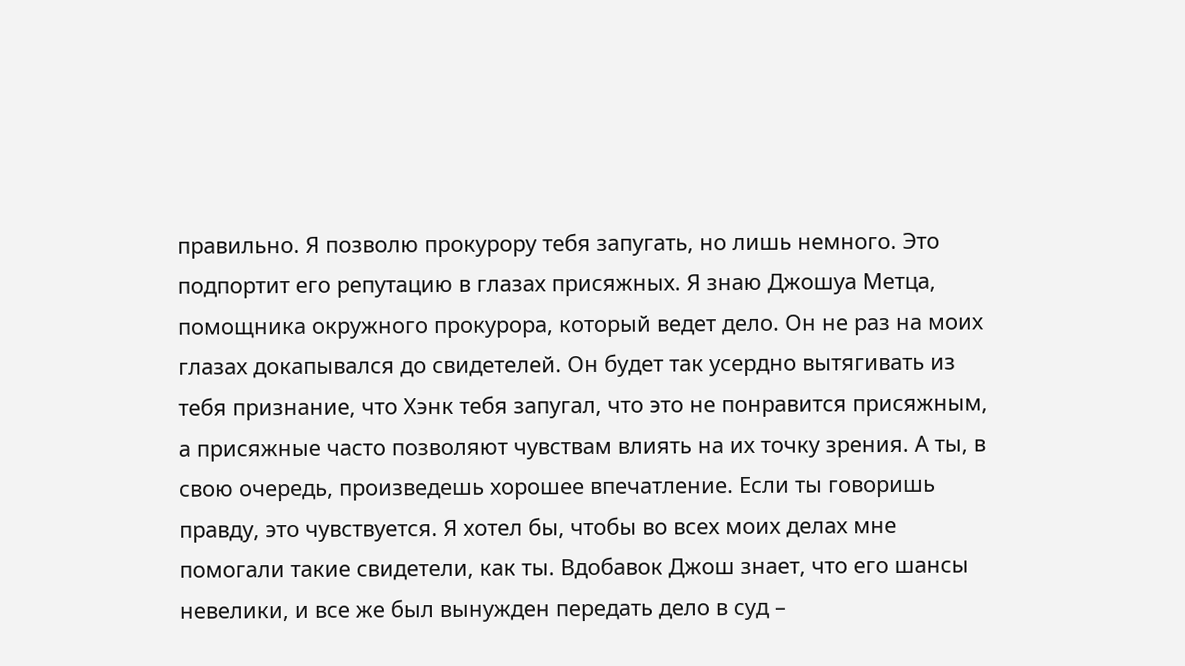правильно. Я позволю прокурору тебя запугать, но лишь немного. Это подпортит его репутацию в глазах присяжных. Я знаю Джошуа Метца, помощника окружного прокурора, который ведет дело. Он не раз на моих глазах докапывался до свидетелей. Он будет так усердно вытягивать из тебя признание, что Хэнк тебя запугал, что это не понравится присяжным, а присяжные часто позволяют чувствам влиять на их точку зрения. А ты, в свою очередь, произведешь хорошее впечатление. Если ты говоришь правду, это чувствуется. Я хотел бы, чтобы во всех моих делах мне помогали такие свидетели, как ты. Вдобавок Джош знает, что его шансы невелики, и все же был вынужден передать дело в суд –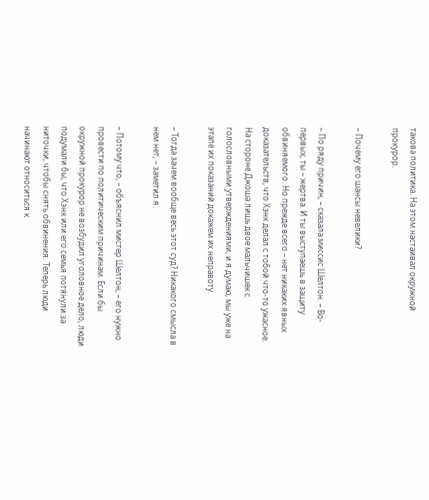такова политика. На этом настаивал окружной прокурор.

– Почему его шансы невелики?

– По ряду причин, – сказала миссис Шелтон. – Во-первых, ты – жертва. И ты выступаешь в защиту обвиняемого. Но прежде всего – нет никаких явных доказательств, что Хэнк делал с тобой что-то ужасное. На стороне Джоша лишь двое мальчишек с голословными утверждениями, и я думаю, мы уже на этапе их показаний докажем их неправоту.

– Тогда зачем вообще весь этот суд? Никакого смысла в нем нет, – заметил я.

– Потому что, – объяснил мистер Шелтон, – его нужно провести по политическим причинам. Если бы окружной прокурор не возбудил уголовное дело, люди подумали бы, что Хэнк или его семья потянули за ниточки, чтобы снять обвинения. Теперь люди начинают относиться к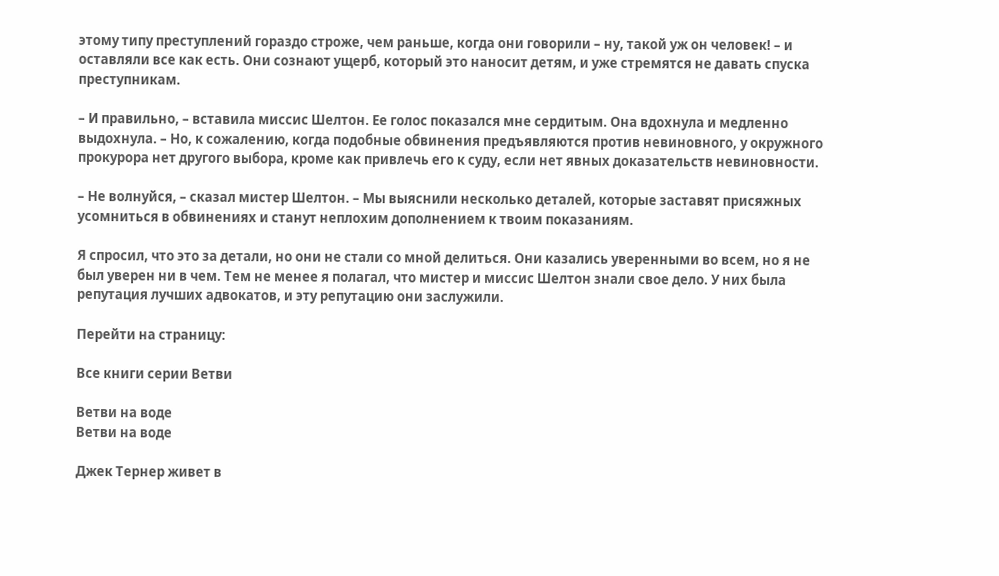этому типу преступлений гораздо строже, чем раньше, когда они говорили – ну, такой уж он человек! – и оставляли все как есть. Они сознают ущерб, который это наносит детям, и уже стремятся не давать спуска преступникам.

– И правильно, – вставила миссис Шелтон. Ее голос показался мне сердитым. Она вдохнула и медленно выдохнула. – Но, к сожалению, когда подобные обвинения предъявляются против невиновного, у окружного прокурора нет другого выбора, кроме как привлечь его к суду, если нет явных доказательств невиновности.

– Не волнуйся, – сказал мистер Шелтон. – Мы выяснили несколько деталей, которые заставят присяжных усомниться в обвинениях и станут неплохим дополнением к твоим показаниям.

Я спросил, что это за детали, но они не стали со мной делиться. Они казались уверенными во всем, но я не был уверен ни в чем. Тем не менее я полагал, что мистер и миссис Шелтон знали свое дело. У них была репутация лучших адвокатов, и эту репутацию они заслужили.

Перейти на страницу:

Все книги серии Ветви

Ветви на воде
Ветви на воде

Джек Тернер живет в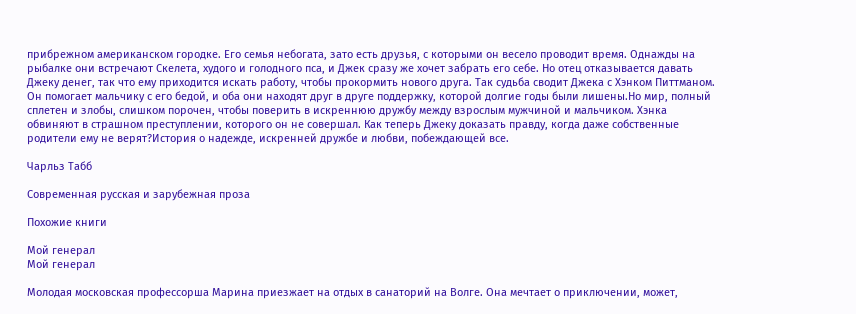прибрежном американском городке. Его семья небогата, зато есть друзья, с которыми он весело проводит время. Однажды на рыбалке они встречают Скелета, худого и голодного пса, и Джек сразу же хочет забрать его себе. Но отец отказывается давать Джеку денег, так что ему приходится искать работу, чтобы прокормить нового друга. Так судьба сводит Джека с Хэнком Питтманом. Он помогает мальчику с его бедой, и оба они находят друг в друге поддержку, которой долгие годы были лишены.Но мир, полный сплетен и злобы, слишком порочен, чтобы поверить в искреннюю дружбу между взрослым мужчиной и мальчиком. Хэнка обвиняют в страшном преступлении, которого он не совершал. Как теперь Джеку доказать правду, когда даже собственные родители ему не верят?История о надежде, искренней дружбе и любви, побеждающей все.

Чарльз Табб

Современная русская и зарубежная проза

Похожие книги

Мой генерал
Мой генерал

Молодая московская профессорша Марина приезжает на отдых в санаторий на Волге. Она мечтает о приключении, может,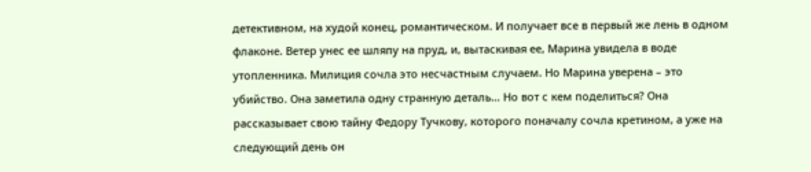детективном, на худой конец, романтическом. И получает все в первый же лень в одном флаконе. Ветер унес ее шляпу на пруд, и, вытаскивая ее, Марина увидела в воде утопленника. Милиция сочла это несчастным случаем. Но Марина уверена – это убийство. Она заметила одну странную деталь… Но вот с кем поделиться? Она рассказывает свою тайну Федору Тучкову, которого поначалу сочла кретином, а уже на следующий день он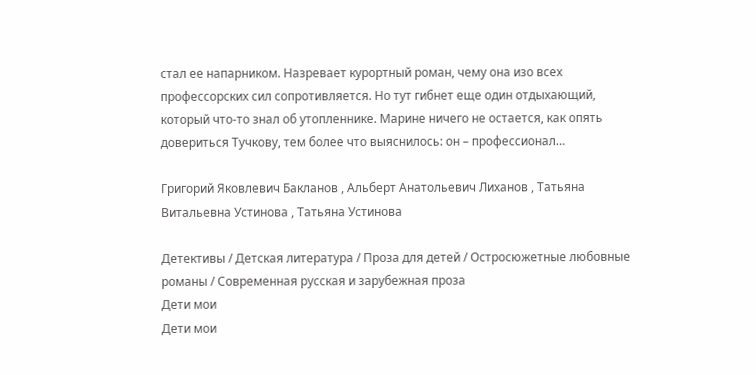стал ее напарником. Назревает курортный роман, чему она изо всех профессорских сил сопротивляется. Но тут гибнет еще один отдыхающий, который что-то знал об утопленнике. Марине ничего не остается, как опять довериться Тучкову, тем более что выяснилось: он – профессионал…

Григорий Яковлевич Бакланов , Альберт Анатольевич Лиханов , Татьяна Витальевна Устинова , Татьяна Устинова

Детективы / Детская литература / Проза для детей / Остросюжетные любовные романы / Современная русская и зарубежная проза
Дети мои
Дети мои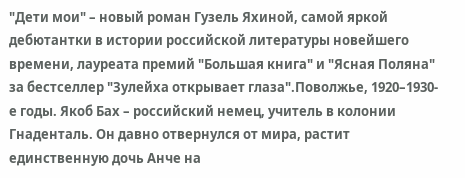"Дети мои" – новый роман Гузель Яхиной, самой яркой дебютантки в истории российской литературы новейшего времени, лауреата премий "Большая книга" и "Ясная Поляна" за бестселлер "Зулейха открывает глаза".Поволжье, 1920–1930-е годы. Якоб Бах – российский немец, учитель в колонии Гнаденталь. Он давно отвернулся от мира, растит единственную дочь Анче на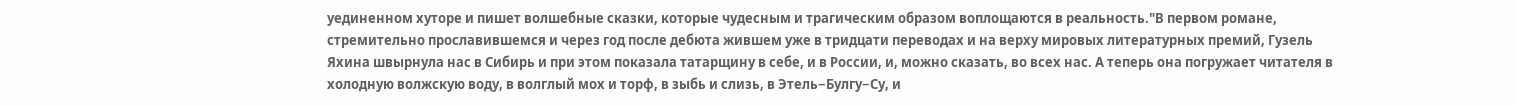уединенном хуторе и пишет волшебные сказки, которые чудесным и трагическим образом воплощаются в реальность."В первом романе, стремительно прославившемся и через год после дебюта жившем уже в тридцати переводах и на верху мировых литературных премий, Гузель Яхина швырнула нас в Сибирь и при этом показала татарщину в себе, и в России, и, можно сказать, во всех нас. А теперь она погружает читателя в холодную волжскую воду, в волглый мох и торф, в зыбь и слизь, в Этель−Булгу−Су, и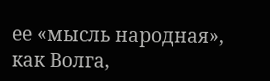ее «мысль народная», как Волга,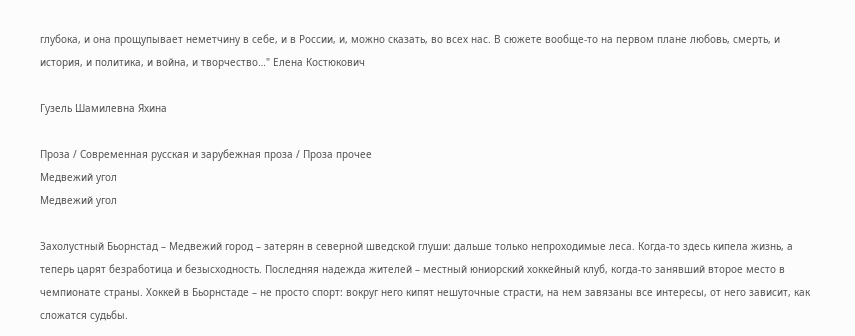глубока, и она прощупывает неметчину в себе, и в России, и, можно сказать, во всех нас. В сюжете вообще-то на первом плане любовь, смерть, и история, и политика, и война, и творчество…" Елена Костюкович

Гузель Шамилевна Яхина

Проза / Современная русская и зарубежная проза / Проза прочее
Медвежий угол
Медвежий угол

Захолустный Бьорнстад – Медвежий город – затерян в северной шведской глуши: дальше только непроходимые леса. Когда-то здесь кипела жизнь, а теперь царят безработица и безысходность. Последняя надежда жителей – местный юниорский хоккейный клуб, когда-то занявший второе место в чемпионате страны. Хоккей в Бьорнстаде – не просто спорт: вокруг него кипят нешуточные страсти, на нем завязаны все интересы, от него зависит, как сложатся судьбы.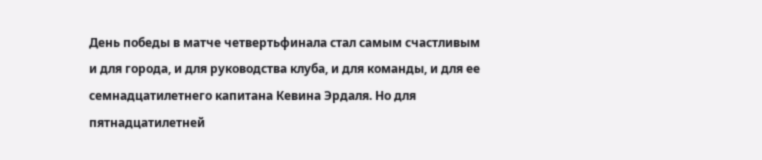День победы в матче четвертьфинала стал самым счастливым и для города, и для руководства клуба, и для команды, и для ее семнадцатилетнего капитана Кевина Эрдаля. Но для пятнадцатилетней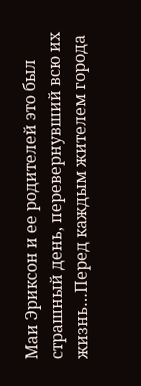Маи Эриксон и ее родителей это был страшный день, перевернувший всю их жизнь…Перед каждым жителем города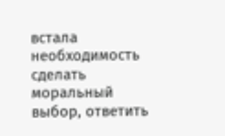встала необходимость сделать моральный выбор, ответить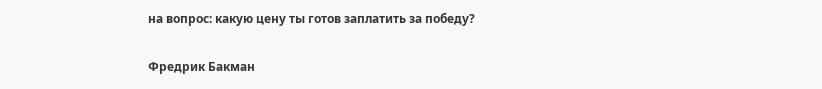на вопрос: какую цену ты готов заплатить за победу?

Фредрик Бакман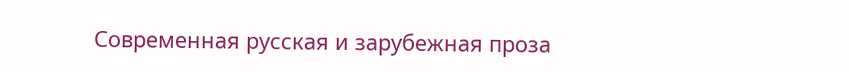Современная русская и зарубежная проза